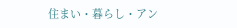住まい・暮らし・アン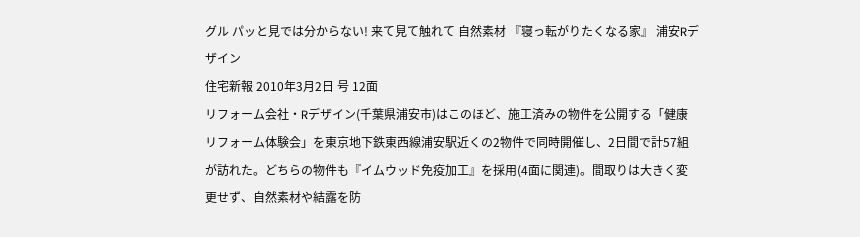グル パッと見では分からない! 来て見て触れて 自然素材 『寝っ転がりたくなる家』 浦安Rデザイン
住宅新報 2010年3月2日 号 12面
リフォーム会社・Rデザイン(千葉県浦安市)はこのほど、施工済みの物件を公開する「健康リフォーム体験会」を東京地下鉄東西線浦安駅近くの2物件で同時開催し、2日間で計57組が訪れた。どちらの物件も『イムウッド免疫加工』を採用(4面に関連)。間取りは大きく変更せず、自然素材や結露を防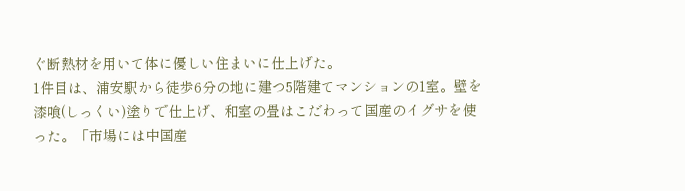ぐ断熱材を用いて体に優しい住まいに仕上げた。
1件目は、浦安駅から徒歩6分の地に建つ5階建てマンションの1室。壁を漆喰(しっくい)塗りで仕上げ、和室の畳はこだわって国産のイグサを使った。「市場には中国産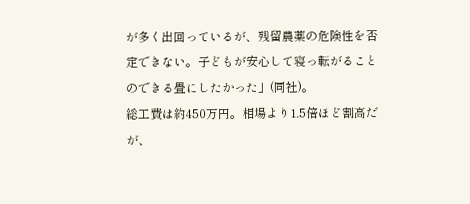が多く出回っているが、残留農薬の危険性を否定できない。子どもが安心して寝っ転がることのできる畳にしたかった」(同社)。
総工費は約450万円。相場より1.5倍ほど割高だが、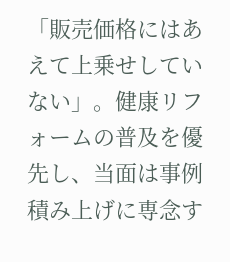「販売価格にはあえて上乗せしていない」。健康リフォームの普及を優先し、当面は事例積み上げに専念す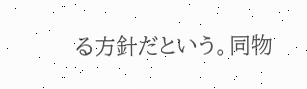る方針だという。同物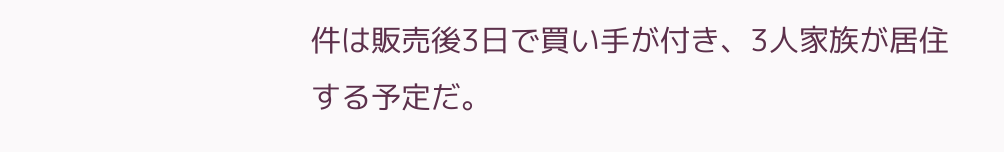件は販売後3日で買い手が付き、3人家族が居住する予定だ。